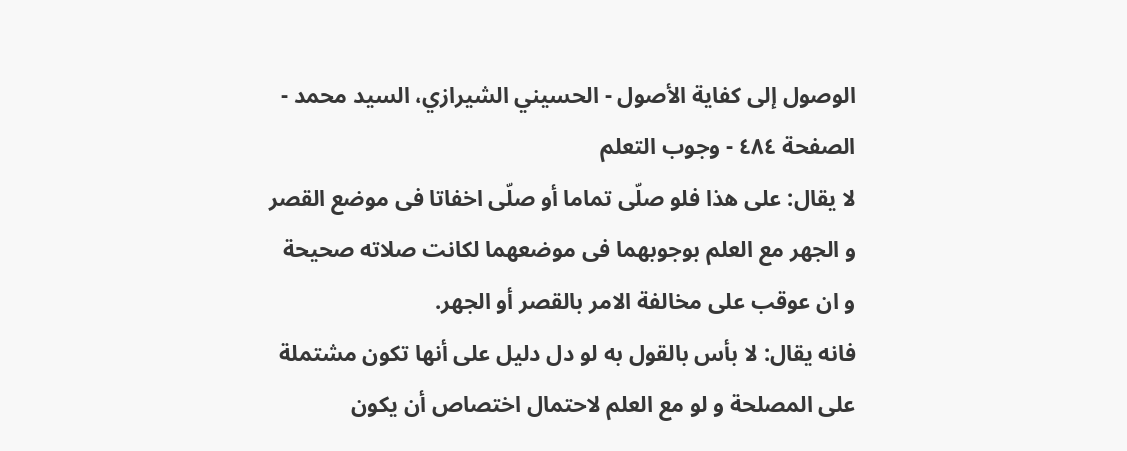الوصول إلى كفاية الأصول - الحسيني الشيرازي، السيد محمد - الصفحة ٤٨٤ - وجوب التعلم
لا يقال: على هذا فلو صلّى تماما أو صلّى اخفاتا فى موضع القصر و الجهر مع العلم بوجوبهما فى موضعهما لكانت صلاته صحيحة و ان عوقب على مخالفة الامر بالقصر أو الجهر.
فانه يقال: لا بأس بالقول به لو دل دليل على أنها تكون مشتملة على المصلحة و لو مع العلم لاحتمال اختصاص أن يكون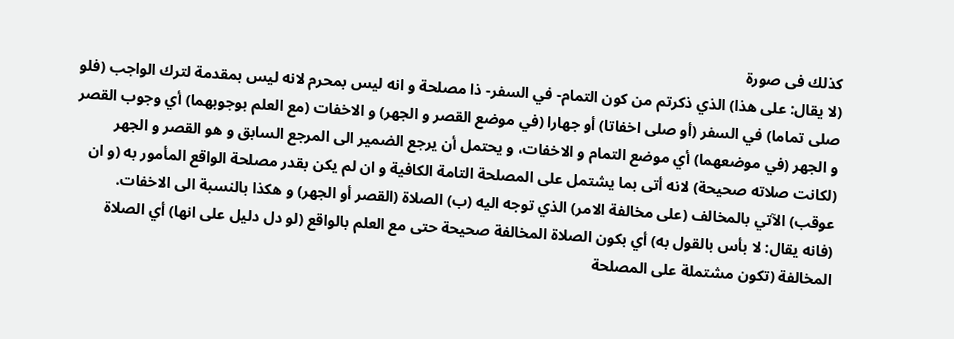كذلك فى صورة
(لا يقال: على هذا) الذي ذكرتم من كون التمام- في السفر- ذا مصلحة و انه ليس بمحرم لانه ليس بمقدمة لترك الواجب (فلو صلى تماما) في السفر (أو صلى اخفاتا) أو جهارا (في موضع القصر و الجهر) و الاخفات (مع العلم بوجوبهما) أي وجوب القصر و الجهر (في موضعهما) أي موضع التمام و الاخفات، و يحتمل أن يرجع الضمير الى المرجع السابق و هو القصر و الجهر (لكانت صلاته صحيحة) لانه أتى بما يشتمل على المصلحة التامة الكافية و ان لم يكن بقدر مصلحة الواقع المأمور به (و ان عوقب) الآتي بالمخالف (على مخالفة الامر) الذي توجه اليه (ب) الصلاة (القصر أو الجهر) و هكذا بالنسبة الى الاخفات.
(فانه يقال: لا بأس بالقول به) أي بكون الصلاة المخالفة صحيحة حتى مع العلم بالواقع (لو دل دليل على انها) أي الصلاة المخالفة (تكون مشتملة على المصلحة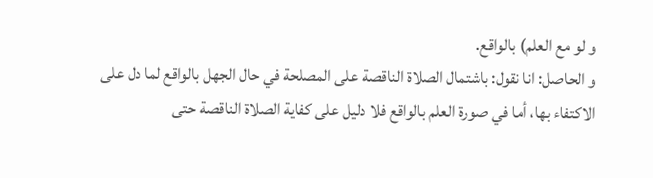و لو مع العلم) بالواقع.
و الحاصل: انا نقول: باشتمال الصلاة الناقصة على المصلحة في حال الجهل بالواقع لما دل على الاكتفاء بها، أما في صورة العلم بالواقع فلا دليل على كفاية الصلاة الناقصة حتى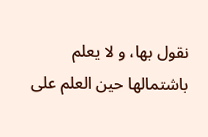نقول بها، و لا يعلم باشتمالها حين العلم على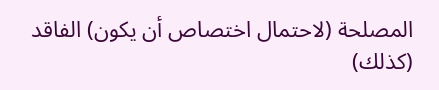المصلحة (لاحتمال اختصاص أن يكون) الفاقد (كذلك)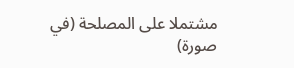مشتملا على المصلحة (في صورة)